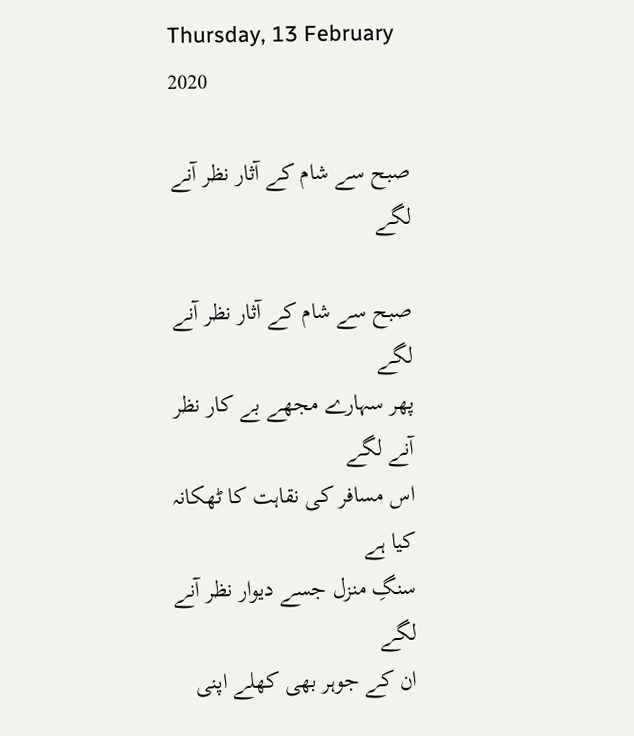Thursday, 13 February 2020

صبح سے شام کے آثار نظر آنے لگے

صبح سے شام کے آثار نظر آنے لگے
پھر سہارے مجھے بے کار نظر آنے لگے
اس مسافر کی نقاہت کا ٹھکانہ کیا ہے
سنگِ منزل جسے دیوار نظر آنے لگے
ان کے جوہر بھی کھلے اپنی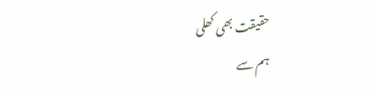حقیقت بھی کھلی
ہم سے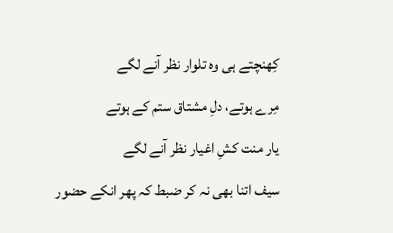کِھنچتے ہی وہ تلوار نظر آنے لگے
مِرے ہوتے، دلِ مشتاق ستم کے ہوتے
یار منت کشِ اغیار نظر آنے لگے
سیف اتنا بھی نہ کر ضبط کہ پھر انکے حضور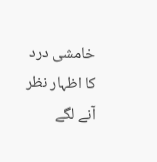خامشی درد کا اظہار نظر آنے لگے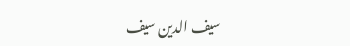سیف الدین سیف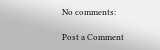No comments:

Post a Comment